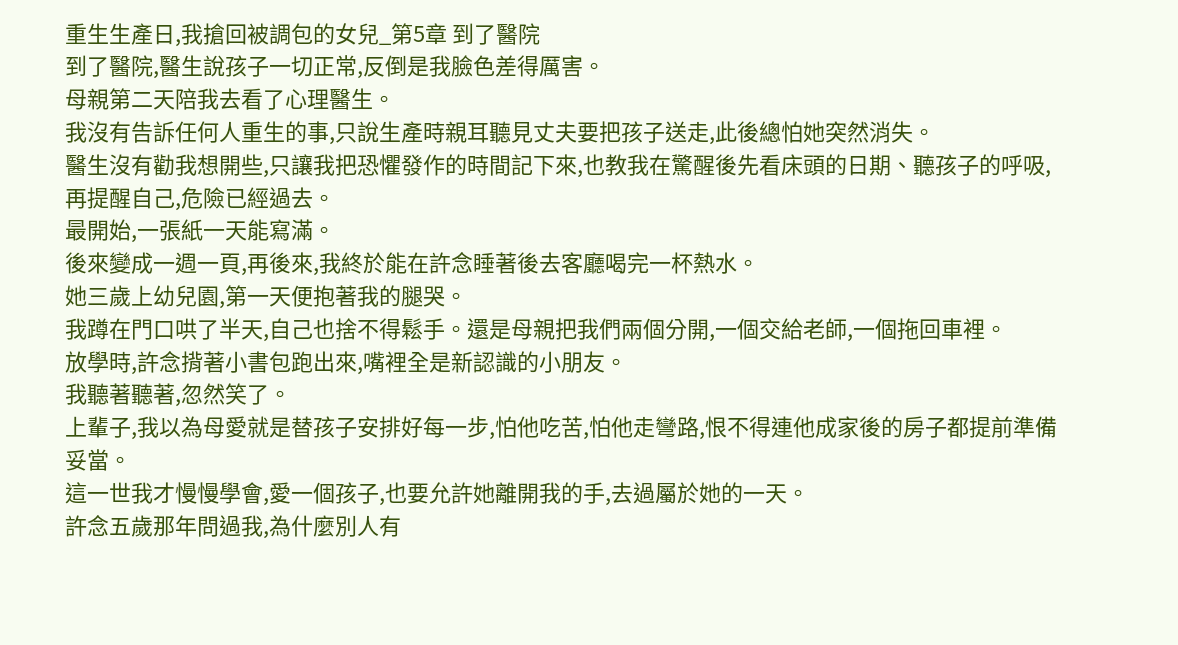重生生產日,我搶回被調包的女兒_第5章 到了醫院
到了醫院,醫生說孩子一切正常,反倒是我臉色差得厲害。
母親第二天陪我去看了心理醫生。
我沒有告訴任何人重生的事,只說生產時親耳聽見丈夫要把孩子送走,此後總怕她突然消失。
醫生沒有勸我想開些,只讓我把恐懼發作的時間記下來,也教我在驚醒後先看床頭的日期、聽孩子的呼吸,再提醒自己,危險已經過去。
最開始,一張紙一天能寫滿。
後來變成一週一頁,再後來,我終於能在許念睡著後去客廳喝完一杯熱水。
她三歲上幼兒園,第一天便抱著我的腿哭。
我蹲在門口哄了半天,自己也捨不得鬆手。還是母親把我們兩個分開,一個交給老師,一個拖回車裡。
放學時,許念揹著小書包跑出來,嘴裡全是新認識的小朋友。
我聽著聽著,忽然笑了。
上輩子,我以為母愛就是替孩子安排好每一步,怕他吃苦,怕他走彎路,恨不得連他成家後的房子都提前準備妥當。
這一世我才慢慢學會,愛一個孩子,也要允許她離開我的手,去過屬於她的一天。
許念五歲那年問過我,為什麼別人有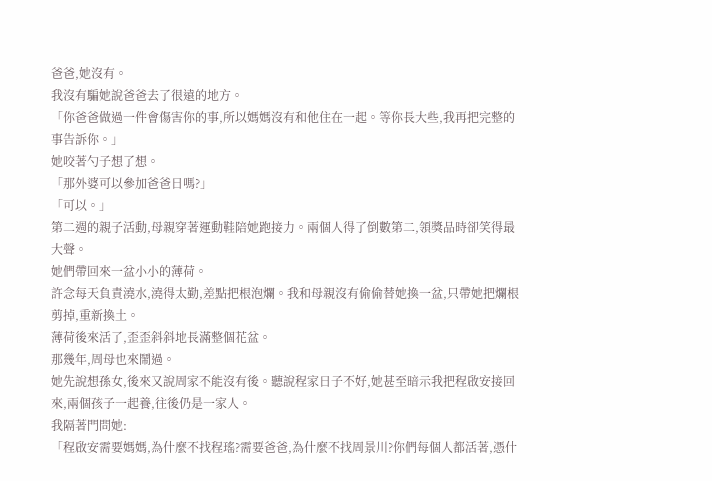爸爸,她沒有。
我沒有騙她說爸爸去了很遠的地方。
「你爸爸做過一件會傷害你的事,所以媽媽沒有和他住在一起。等你長大些,我再把完整的事告訴你。」
她咬著勺子想了想。
「那外婆可以參加爸爸日嗎?」
「可以。」
第二週的親子活動,母親穿著運動鞋陪她跑接力。兩個人得了倒數第二,領獎品時卻笑得最大聲。
她們帶回來一盆小小的薄荷。
許念每天負責澆水,澆得太勤,差點把根泡爛。我和母親沒有偷偷替她換一盆,只帶她把爛根剪掉,重新換土。
薄荷後來活了,歪歪斜斜地長滿整個花盆。
那幾年,周母也來鬧過。
她先說想孫女,後來又說周家不能沒有後。聽說程家日子不好,她甚至暗示我把程啟安接回來,兩個孩子一起養,往後仍是一家人。
我隔著門問她:
「程啟安需要媽媽,為什麼不找程瑤?需要爸爸,為什麼不找周景川?你們每個人都活著,憑什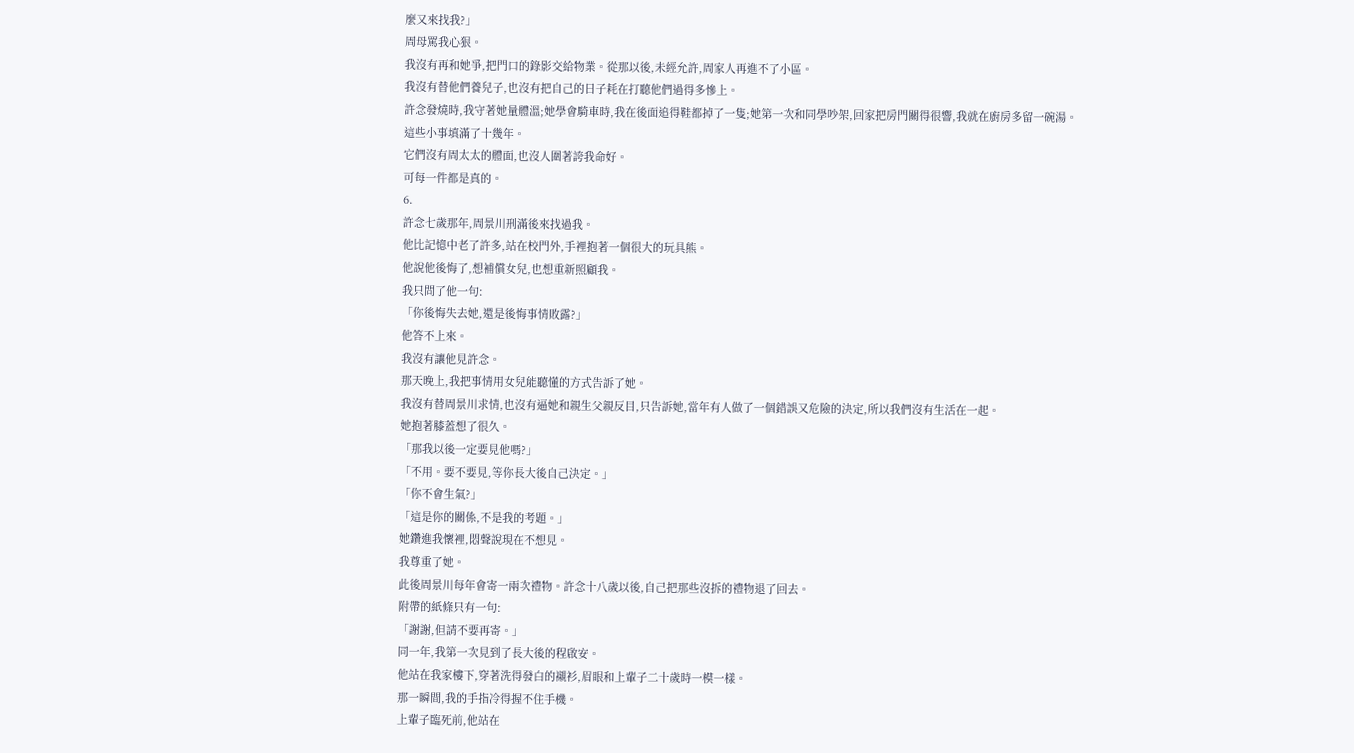麼又來找我?」
周母罵我心狠。
我沒有再和她爭,把門口的錄影交給物業。從那以後,未經允許,周家人再進不了小區。
我沒有替他們養兒子,也沒有把自己的日子耗在打聽他們過得多慘上。
許念發燒時,我守著她量體溫;她學會騎車時,我在後面追得鞋都掉了一隻;她第一次和同學吵架,回家把房門關得很響,我就在廚房多留一碗湯。
這些小事填滿了十幾年。
它們沒有周太太的體面,也沒人圍著誇我命好。
可每一件都是真的。
6.
許念七歲那年,周景川刑滿後來找過我。
他比記憶中老了許多,站在校門外,手裡抱著一個很大的玩具熊。
他說他後悔了,想補償女兒,也想重新照顧我。
我只問了他一句:
「你後悔失去她,還是後悔事情敗露?」
他答不上來。
我沒有讓他見許念。
那天晚上,我把事情用女兒能聽懂的方式告訴了她。
我沒有替周景川求情,也沒有逼她和親生父親反目,只告訴她,當年有人做了一個錯誤又危險的決定,所以我們沒有生活在一起。
她抱著膝蓋想了很久。
「那我以後一定要見他嗎?」
「不用。要不要見,等你長大後自己決定。」
「你不會生氣?」
「這是你的關係,不是我的考題。」
她鑽進我懷裡,悶聲說現在不想見。
我尊重了她。
此後周景川每年會寄一兩次禮物。許念十八歲以後,自己把那些沒拆的禮物退了回去。
附帶的紙條只有一句:
「謝謝,但請不要再寄。」
同一年,我第一次見到了長大後的程啟安。
他站在我家樓下,穿著洗得發白的襯衫,眉眼和上輩子二十歲時一模一樣。
那一瞬間,我的手指冷得握不住手機。
上輩子臨死前,他站在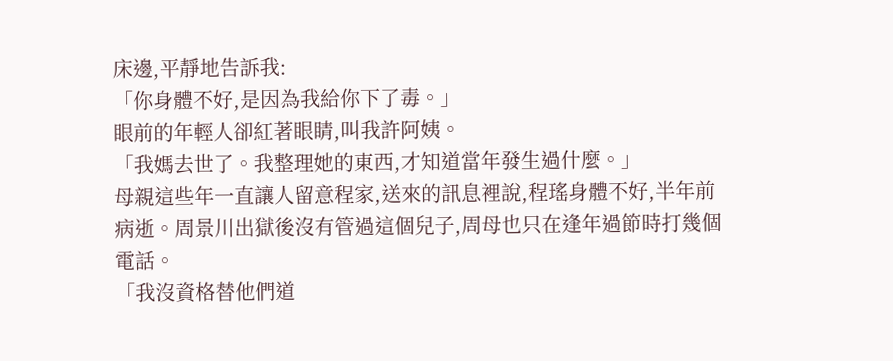床邊,平靜地告訴我:
「你身體不好,是因為我給你下了毒。」
眼前的年輕人卻紅著眼睛,叫我許阿姨。
「我媽去世了。我整理她的東西,才知道當年發生過什麼。」
母親這些年一直讓人留意程家,送來的訊息裡說,程瑤身體不好,半年前病逝。周景川出獄後沒有管過這個兒子,周母也只在逢年過節時打幾個電話。
「我沒資格替他們道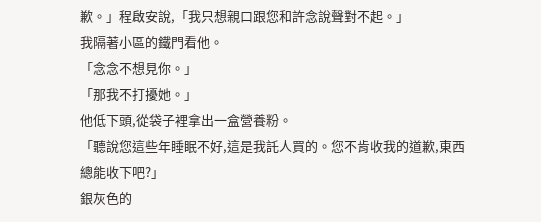歉。」程啟安說,「我只想親口跟您和許念說聲對不起。」
我隔著小區的鐵門看他。
「念念不想見你。」
「那我不打擾她。」
他低下頭,從袋子裡拿出一盒營養粉。
「聽說您這些年睡眠不好,這是我託人買的。您不肯收我的道歉,東西總能收下吧?」
銀灰色的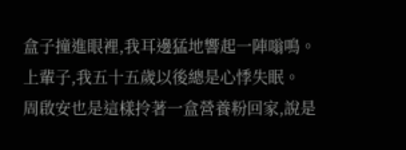盒子撞進眼裡,我耳邊猛地響起一陣嗡鳴。
上輩子,我五十五歲以後總是心悸失眠。
周啟安也是這樣拎著一盒營養粉回家,說是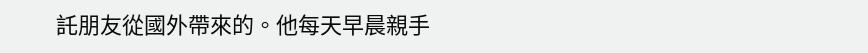託朋友從國外帶來的。他每天早晨親手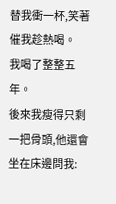替我衝一杯,笑著催我趁熱喝。
我喝了整整五年。
後來我瘦得只剩一把骨頭,他還會坐在床邊問我: